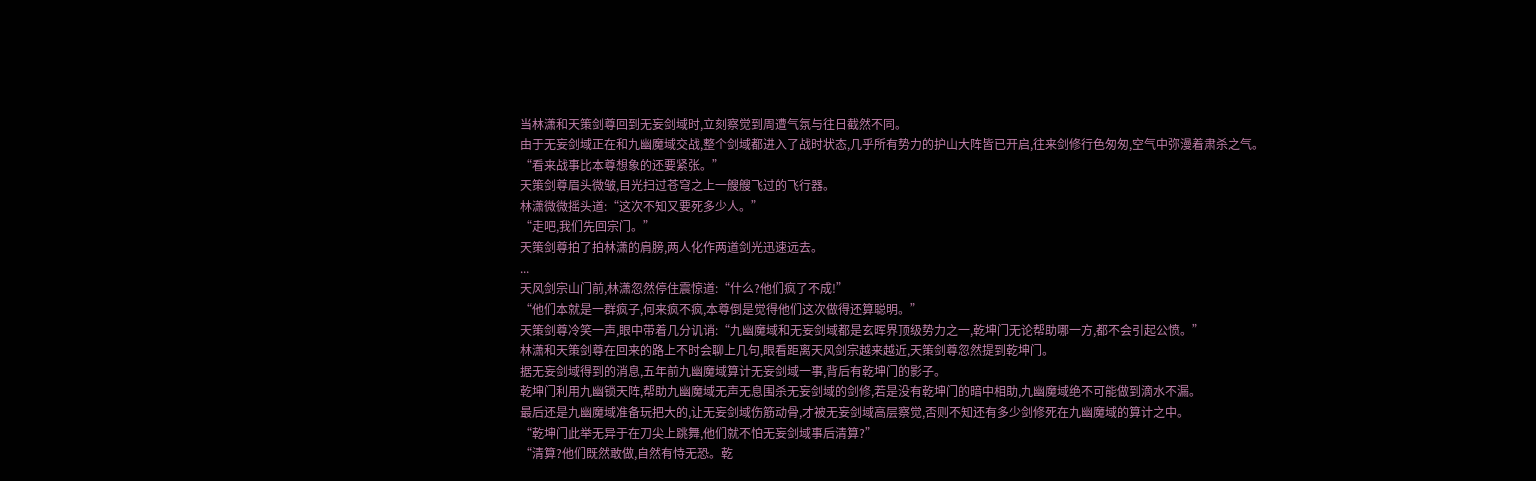当林潇和天策剑尊回到无妄剑域时,立刻察觉到周遭气氛与往日截然不同。
由于无妄剑域正在和九幽魔域交战,整个剑域都进入了战时状态,几乎所有势力的护山大阵皆已开启,往来剑修行色匆匆,空气中弥漫着肃杀之气。
“看来战事比本尊想象的还要紧张。”
天策剑尊眉头微皱,目光扫过苍穹之上一艘艘飞过的飞行器。
林潇微微摇头道:“这次不知又要死多少人。”
“走吧,我们先回宗门。”
天策剑尊拍了拍林潇的肩膀,两人化作两道剑光迅速远去。
...
天风剑宗山门前,林潇忽然停住震惊道:“什么?他们疯了不成!”
“他们本就是一群疯子,何来疯不疯,本尊倒是觉得他们这次做得还算聪明。”
天策剑尊冷笑一声,眼中带着几分讥诮:“九幽魔域和无妄剑域都是玄晖界顶级势力之一,乾坤门无论帮助哪一方,都不会引起公愤。”
林潇和天策剑尊在回来的路上不时会聊上几句,眼看距离天风剑宗越来越近,天策剑尊忽然提到乾坤门。
据无妄剑域得到的消息,五年前九幽魔域算计无妄剑域一事,背后有乾坤门的影子。
乾坤门利用九幽锁天阵,帮助九幽魔域无声无息围杀无妄剑域的剑修,若是没有乾坤门的暗中相助,九幽魔域绝不可能做到滴水不漏。
最后还是九幽魔域准备玩把大的,让无妄剑域伤筋动骨,才被无妄剑域高层察觉,否则不知还有多少剑修死在九幽魔域的算计之中。
“乾坤门此举无异于在刀尖上跳舞,他们就不怕无妄剑域事后清算?”
“清算?他们既然敢做,自然有恃无恐。乾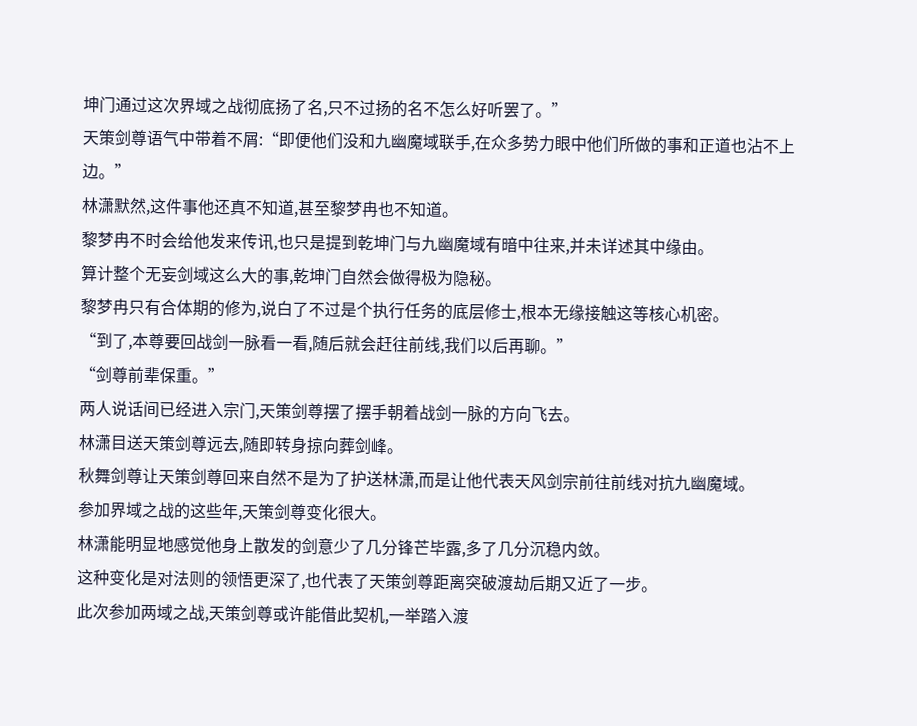坤门通过这次界域之战彻底扬了名,只不过扬的名不怎么好听罢了。”
天策剑尊语气中带着不屑:“即便他们没和九幽魔域联手,在众多势力眼中他们所做的事和正道也沾不上边。”
林潇默然,这件事他还真不知道,甚至黎梦冉也不知道。
黎梦冉不时会给他发来传讯,也只是提到乾坤门与九幽魔域有暗中往来,并未详述其中缘由。
算计整个无妄剑域这么大的事,乾坤门自然会做得极为隐秘。
黎梦冉只有合体期的修为,说白了不过是个执行任务的底层修士,根本无缘接触这等核心机密。
“到了,本尊要回战剑一脉看一看,随后就会赶往前线,我们以后再聊。”
“剑尊前辈保重。”
两人说话间已经进入宗门,天策剑尊摆了摆手朝着战剑一脉的方向飞去。
林潇目送天策剑尊远去,随即转身掠向葬剑峰。
秋舞剑尊让天策剑尊回来自然不是为了护送林潇,而是让他代表天风剑宗前往前线对抗九幽魔域。
参加界域之战的这些年,天策剑尊变化很大。
林潇能明显地感觉他身上散发的剑意少了几分锋芒毕露,多了几分沉稳内敛。
这种变化是对法则的领悟更深了,也代表了天策剑尊距离突破渡劫后期又近了一步。
此次参加两域之战,天策剑尊或许能借此契机,一举踏入渡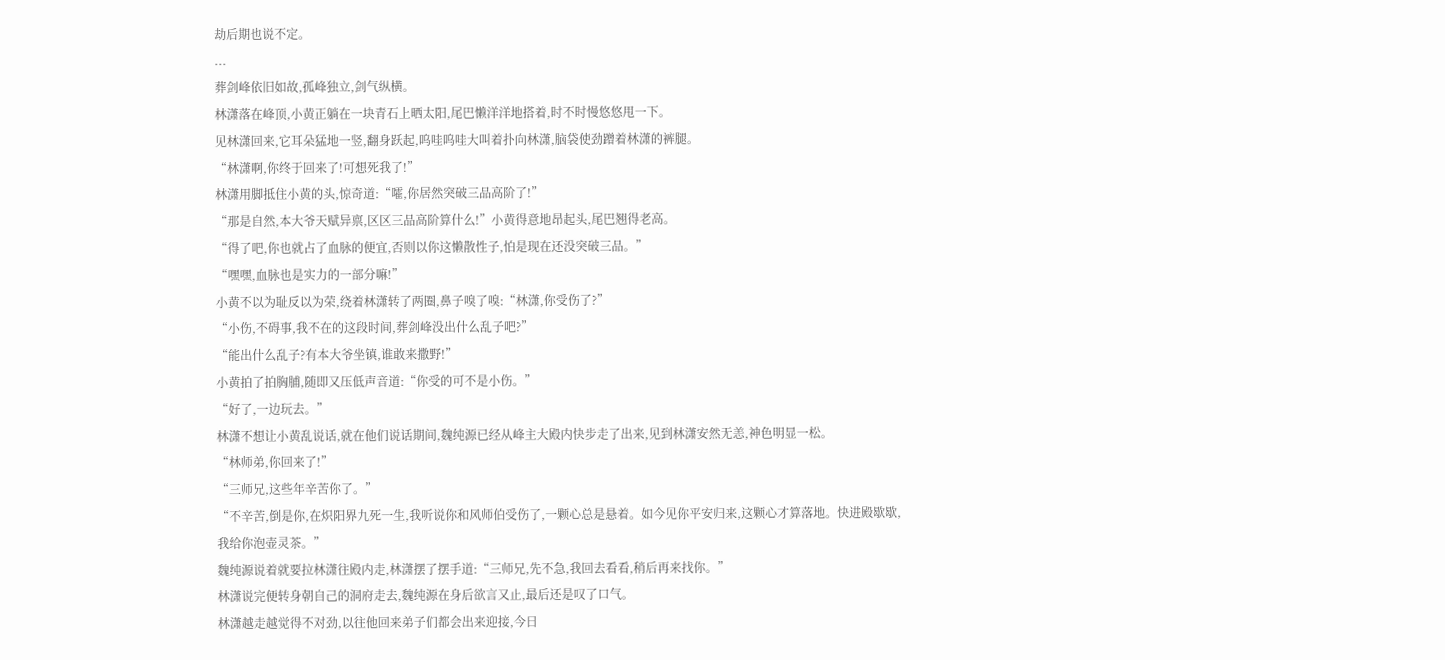劫后期也说不定。
...
葬剑峰依旧如故,孤峰独立,剑气纵横。
林潇落在峰顶,小黄正躺在一块青石上晒太阳,尾巴懒洋洋地搭着,时不时慢悠悠甩一下。
见林潇回来,它耳朵猛地一竖,翻身跃起,呜哇呜哇大叫着扑向林潇,脑袋使劲蹭着林潇的裤腿。
“林潇啊,你终于回来了!可想死我了!”
林潇用脚抵住小黄的头,惊奇道:“嚯,你居然突破三品高阶了!”
“那是自然,本大爷天赋异禀,区区三品高阶算什么!”小黄得意地昂起头,尾巴翘得老高。
“得了吧,你也就占了血脉的便宜,否则以你这懒散性子,怕是现在还没突破三品。”
“嘿嘿,血脉也是实力的一部分嘛!”
小黄不以为耻反以为荣,绕着林潇转了两圈,鼻子嗅了嗅:“林潇,你受伤了?”
“小伤,不碍事,我不在的这段时间,葬剑峰没出什么乱子吧?”
“能出什么乱子?有本大爷坐镇,谁敢来撒野!”
小黄拍了拍胸脯,随即又压低声音道:“你受的可不是小伤。”
“好了,一边玩去。”
林潇不想让小黄乱说话,就在他们说话期间,魏纯源已经从峰主大殿内快步走了出来,见到林潇安然无恙,神色明显一松。
“林师弟,你回来了!”
“三师兄,这些年辛苦你了。”
“不辛苦,倒是你,在炽阳界九死一生,我听说你和风师伯受伤了,一颗心总是悬着。如今见你平安归来,这颗心才算落地。快进殿歇歇,我给你泡壶灵茶。”
魏纯源说着就要拉林潇往殿内走,林潇摆了摆手道:“三师兄,先不急,我回去看看,稍后再来找你。”
林潇说完便转身朝自己的洞府走去,魏纯源在身后欲言又止,最后还是叹了口气。
林潇越走越觉得不对劲,以往他回来弟子们都会出来迎接,今日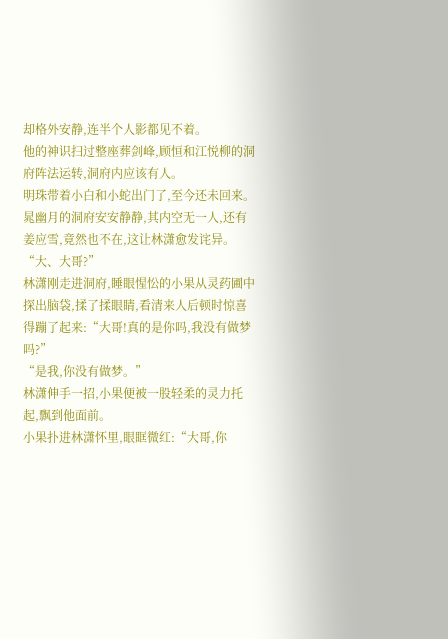却格外安静,连半个人影都见不着。
他的神识扫过整座葬剑峰,顾恒和江悦柳的洞府阵法运转,洞府内应该有人。
明珠带着小白和小蛇出门了,至今还未回来。
晁幽月的洞府安安静静,其内空无一人,还有姜应雪,竟然也不在,这让林潇愈发诧异。
“大、大哥?”
林潇刚走进洞府,睡眼惺忪的小果从灵药圃中探出脑袋,揉了揉眼睛,看清来人后顿时惊喜得蹦了起来:“大哥!真的是你吗,我没有做梦吗?”
“是我,你没有做梦。”
林潇伸手一招,小果便被一股轻柔的灵力托起,飘到他面前。
小果扑进林潇怀里,眼眶微红:“大哥,你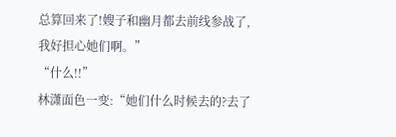总算回来了!嫂子和幽月都去前线参战了,我好担心她们啊。”
“什么!!”
林潇面色一变:“她们什么时候去的?去了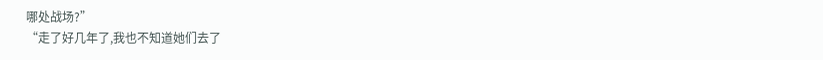哪处战场?”
“走了好几年了,我也不知道她们去了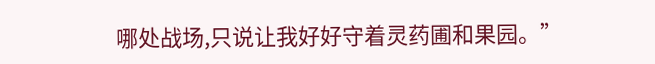哪处战场,只说让我好好守着灵药圃和果园。”